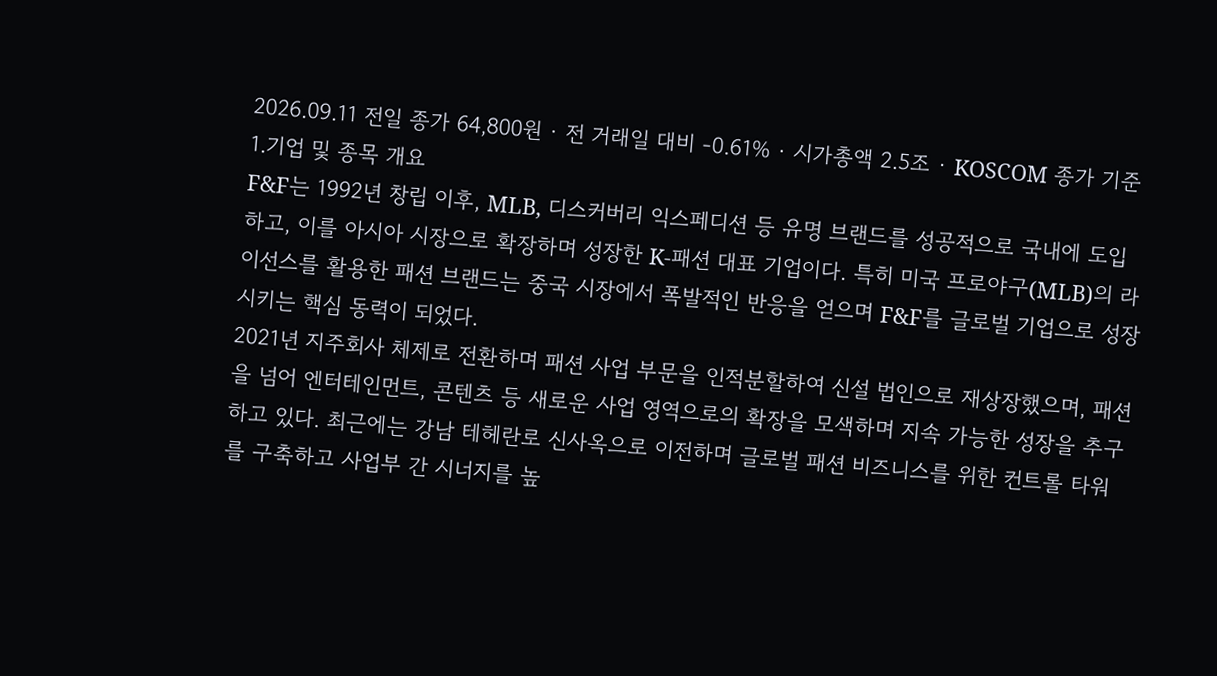2026.09.11 전일 종가 64,800원 · 전 거래일 대비 -0.61% · 시가총액 2.5조 · KOSCOM 종가 기준
1.기업 및 종목 개요
F&F는 1992년 창립 이후, MLB, 디스커버리 익스페디션 등 유명 브랜드를 성공적으로 국내에 도입하고, 이를 아시아 시장으로 확장하며 성장한 K-패션 대표 기업이다. 특히 미국 프로야구(MLB)의 라이선스를 활용한 패션 브랜드는 중국 시장에서 폭발적인 반응을 얻으며 F&F를 글로벌 기업으로 성장시키는 핵심 동력이 되었다.
2021년 지주회사 체제로 전환하며 패션 사업 부문을 인적분할하여 신설 법인으로 재상장했으며, 패션을 넘어 엔터테인먼트, 콘텐츠 등 새로운 사업 영역으로의 확장을 모색하며 지속 가능한 성장을 추구하고 있다. 최근에는 강남 테헤란로 신사옥으로 이전하며 글로벌 패션 비즈니스를 위한 컨트롤 타워를 구축하고 사업부 간 시너지를 높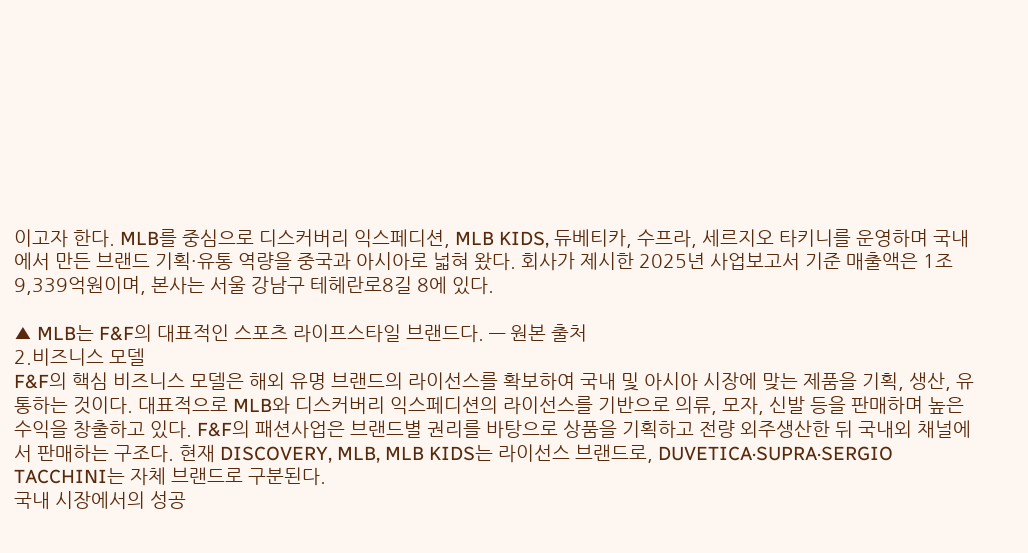이고자 한다. MLB를 중심으로 디스커버리 익스페디션, MLB KIDS, 듀베티카, 수프라, 세르지오 타키니를 운영하며 국내에서 만든 브랜드 기획·유통 역량을 중국과 아시아로 넓혀 왔다. 회사가 제시한 2025년 사업보고서 기준 매출액은 1조9,339억원이며, 본사는 서울 강남구 테헤란로8길 8에 있다.

▲ MLB는 F&F의 대표적인 스포츠 라이프스타일 브랜드다. — 원본 출처
2.비즈니스 모델
F&F의 핵심 비즈니스 모델은 해외 유명 브랜드의 라이선스를 확보하여 국내 및 아시아 시장에 맞는 제품을 기획, 생산, 유통하는 것이다. 대표적으로 MLB와 디스커버리 익스페디션의 라이선스를 기반으로 의류, 모자, 신발 등을 판매하며 높은 수익을 창출하고 있다. F&F의 패션사업은 브랜드별 권리를 바탕으로 상품을 기획하고 전량 외주생산한 뒤 국내외 채널에서 판매하는 구조다. 현재 DISCOVERY, MLB, MLB KIDS는 라이선스 브랜드로, DUVETICA·SUPRA·SERGIO TACCHINI는 자체 브랜드로 구분된다.
국내 시장에서의 성공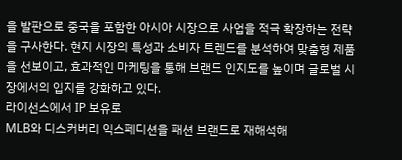을 발판으로 중국을 포함한 아시아 시장으로 사업을 적극 확장하는 전략을 구사한다. 현지 시장의 특성과 소비자 트렌드를 분석하여 맞춤형 제품을 선보이고, 효과적인 마케팅을 통해 브랜드 인지도를 높이며 글로벌 시장에서의 입지를 강화하고 있다.
라이선스에서 IP 보유로
MLB와 디스커버리 익스페디션을 패션 브랜드로 재해석해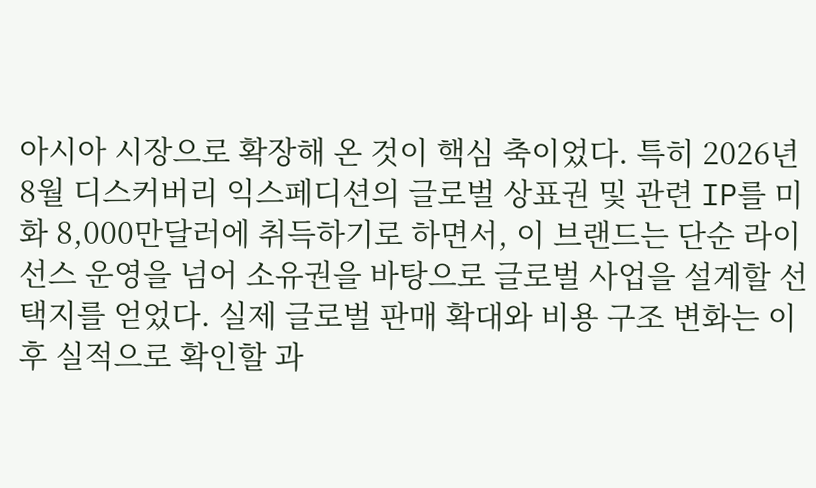아시아 시장으로 확장해 온 것이 핵심 축이었다. 특히 2026년 8월 디스커버리 익스페디션의 글로벌 상표권 및 관련 IP를 미화 8,000만달러에 취득하기로 하면서, 이 브랜드는 단순 라이선스 운영을 넘어 소유권을 바탕으로 글로벌 사업을 설계할 선택지를 얻었다. 실제 글로벌 판매 확대와 비용 구조 변화는 이후 실적으로 확인할 과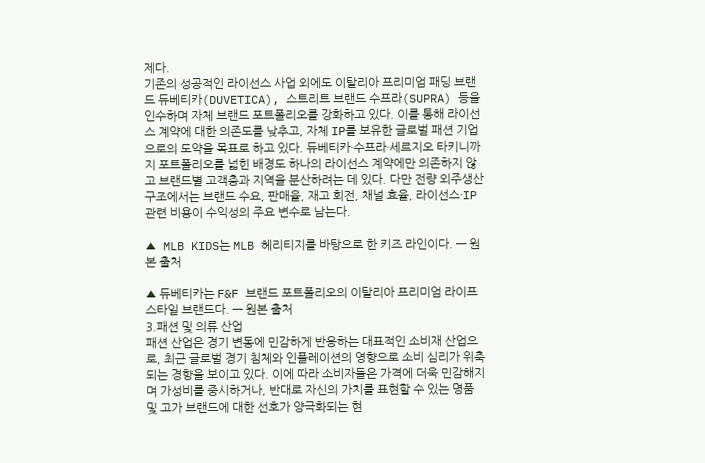제다.
기존의 성공적인 라이선스 사업 외에도 이탈리아 프리미엄 패딩 브랜드 듀베티카(DUVETICA), 스트리트 브랜드 수프라(SUPRA) 등을 인수하며 자체 브랜드 포트폴리오를 강화하고 있다. 이를 통해 라이선스 계약에 대한 의존도를 낮추고, 자체 IP를 보유한 글로벌 패션 기업으로의 도약을 목표로 하고 있다. 듀베티카·수프라·세르지오 타키니까지 포트폴리오를 넓힌 배경도 하나의 라이선스 계약에만 의존하지 않고 브랜드별 고객층과 지역을 분산하려는 데 있다. 다만 전량 외주생산 구조에서는 브랜드 수요, 판매율, 재고 회전, 채널 효율, 라이선스·IP 관련 비용이 수익성의 주요 변수로 남는다.

▲ MLB KIDS는 MLB 헤리티지를 바탕으로 한 키즈 라인이다. — 원본 출처

▲ 듀베티카는 F&F 브랜드 포트폴리오의 이탈리아 프리미엄 라이프스타일 브랜드다. — 원본 출처
3.패션 및 의류 산업
패션 산업은 경기 변동에 민감하게 반응하는 대표적인 소비재 산업으로, 최근 글로벌 경기 침체와 인플레이션의 영향으로 소비 심리가 위축되는 경향을 보이고 있다. 이에 따라 소비자들은 가격에 더욱 민감해지며 가성비를 중시하거나, 반대로 자신의 가치를 표현할 수 있는 명품 및 고가 브랜드에 대한 선호가 양극화되는 현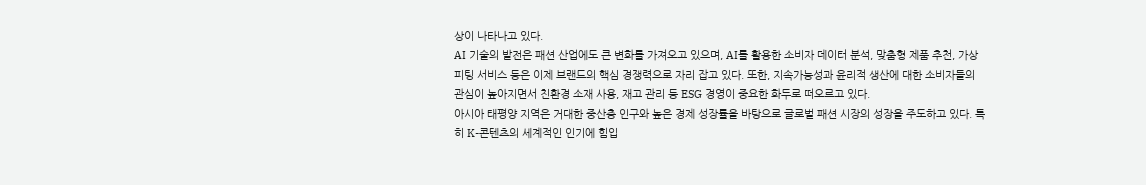상이 나타나고 있다.
AI 기술의 발전은 패션 산업에도 큰 변화를 가져오고 있으며, AI를 활용한 소비자 데이터 분석, 맞춤형 제품 추천, 가상 피팅 서비스 등은 이제 브랜드의 핵심 경쟁력으로 자리 잡고 있다. 또한, 지속가능성과 윤리적 생산에 대한 소비자들의 관심이 높아지면서 친환경 소재 사용, 재고 관리 등 ESG 경영이 중요한 화두로 떠오르고 있다.
아시아 태평양 지역은 거대한 중산층 인구와 높은 경제 성장률을 바탕으로 글로벌 패션 시장의 성장을 주도하고 있다. 특히 K-콘텐츠의 세계적인 인기에 힘입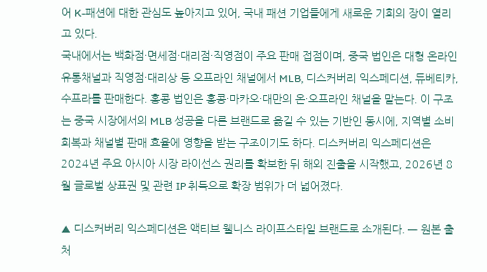어 K-패션에 대한 관심도 높아지고 있어, 국내 패션 기업들에게 새로운 기회의 장이 열리고 있다.
국내에서는 백화점·면세점·대리점·직영점이 주요 판매 접점이며, 중국 법인은 대형 온라인 유통채널과 직영점·대리상 등 오프라인 채널에서 MLB, 디스커버리 익스페디션, 듀베티카, 수프라를 판매한다. 홍콩 법인은 홍콩·마카오·대만의 온·오프라인 채널을 맡는다. 이 구조는 중국 시장에서의 MLB 성공을 다른 브랜드로 옮길 수 있는 기반인 동시에, 지역별 소비 회복과 채널별 판매 효율에 영향을 받는 구조이기도 하다. 디스커버리 익스페디션은 2024년 주요 아시아 시장 라이선스 권리를 확보한 뒤 해외 진출을 시작했고, 2026년 8월 글로벌 상표권 및 관련 IP 취득으로 확장 범위가 더 넓어졌다.

▲ 디스커버리 익스페디션은 액티브 웰니스 라이프스타일 브랜드로 소개된다. — 원본 출처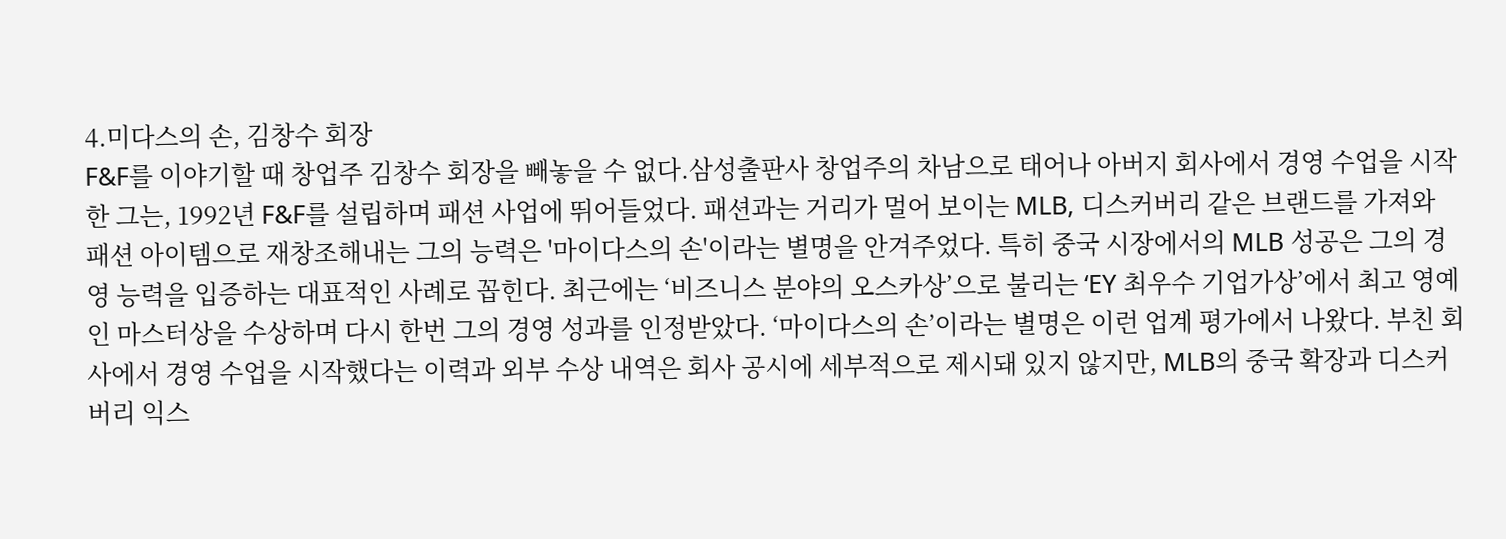4.미다스의 손, 김창수 회장
F&F를 이야기할 때 창업주 김창수 회장을 빼놓을 수 없다.삼성출판사 창업주의 차남으로 태어나 아버지 회사에서 경영 수업을 시작한 그는, 1992년 F&F를 설립하며 패션 사업에 뛰어들었다. 패션과는 거리가 멀어 보이는 MLB, 디스커버리 같은 브랜드를 가져와 패션 아이템으로 재창조해내는 그의 능력은 '마이다스의 손'이라는 별명을 안겨주었다. 특히 중국 시장에서의 MLB 성공은 그의 경영 능력을 입증하는 대표적인 사례로 꼽힌다. 최근에는 ‘비즈니스 분야의 오스카상’으로 불리는 ‘EY 최우수 기업가상’에서 최고 영예인 마스터상을 수상하며 다시 한번 그의 경영 성과를 인정받았다. ‘마이다스의 손’이라는 별명은 이런 업계 평가에서 나왔다. 부친 회사에서 경영 수업을 시작했다는 이력과 외부 수상 내역은 회사 공시에 세부적으로 제시돼 있지 않지만, MLB의 중국 확장과 디스커버리 익스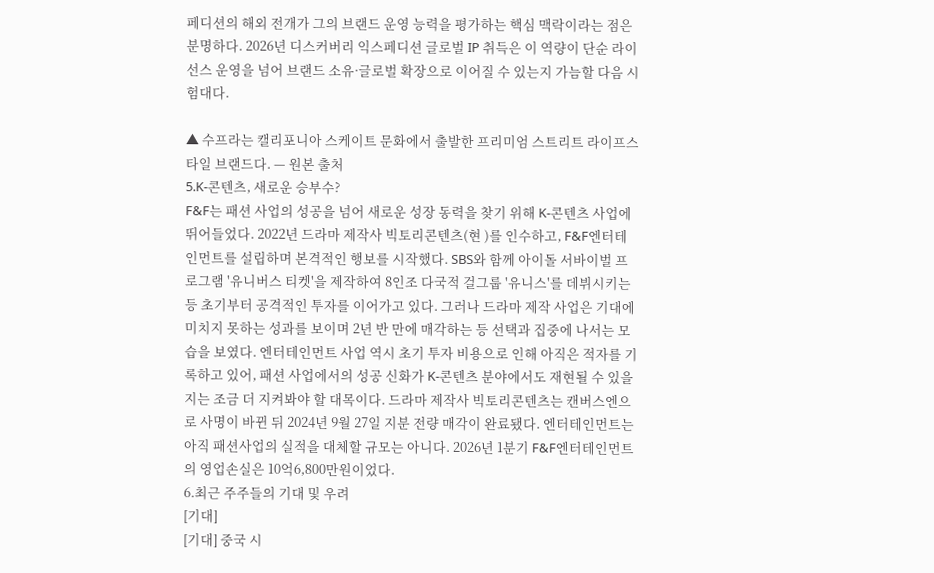페디션의 해외 전개가 그의 브랜드 운영 능력을 평가하는 핵심 맥락이라는 점은 분명하다. 2026년 디스커버리 익스페디션 글로벌 IP 취득은 이 역량이 단순 라이선스 운영을 넘어 브랜드 소유·글로벌 확장으로 이어질 수 있는지 가늠할 다음 시험대다.

▲ 수프라는 캘리포니아 스케이트 문화에서 출발한 프리미엄 스트리트 라이프스타일 브랜드다. — 원본 출처
5.K-콘텐츠, 새로운 승부수?
F&F는 패션 사업의 성공을 넘어 새로운 성장 동력을 찾기 위해 K-콘텐츠 사업에 뛰어들었다. 2022년 드라마 제작사 빅토리콘텐츠(현 )를 인수하고, F&F엔터테인먼트를 설립하며 본격적인 행보를 시작했다. SBS와 함께 아이돌 서바이벌 프로그램 '유니버스 티켓'을 제작하여 8인조 다국적 걸그룹 '유니스'를 데뷔시키는 등 초기부터 공격적인 투자를 이어가고 있다. 그러나 드라마 제작 사업은 기대에 미치지 못하는 성과를 보이며 2년 반 만에 매각하는 등 선택과 집중에 나서는 모습을 보였다. 엔터테인먼트 사업 역시 초기 투자 비용으로 인해 아직은 적자를 기록하고 있어, 패션 사업에서의 성공 신화가 K-콘텐츠 분야에서도 재현될 수 있을지는 조금 더 지켜봐야 할 대목이다. 드라마 제작사 빅토리콘텐츠는 캔버스엔으로 사명이 바뀐 뒤 2024년 9월 27일 지분 전량 매각이 완료됐다. 엔터테인먼트는 아직 패션사업의 실적을 대체할 규모는 아니다. 2026년 1분기 F&F엔터테인먼트의 영업손실은 10억6,800만원이었다.
6.최근 주주들의 기대 및 우려
[기대]
[기대] 중국 시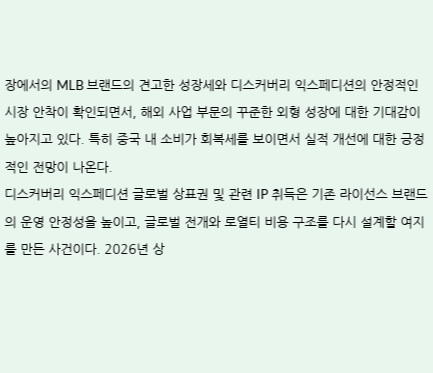장에서의 MLB 브랜드의 견고한 성장세와 디스커버리 익스페디션의 안정적인 시장 안착이 확인되면서, 해외 사업 부문의 꾸준한 외형 성장에 대한 기대감이 높아지고 있다. 특히 중국 내 소비가 회복세를 보이면서 실적 개선에 대한 긍정적인 전망이 나온다.
디스커버리 익스페디션 글로벌 상표권 및 관련 IP 취득은 기존 라이선스 브랜드의 운영 안정성을 높이고, 글로벌 전개와 로열티 비용 구조를 다시 설계할 여지를 만든 사건이다. 2026년 상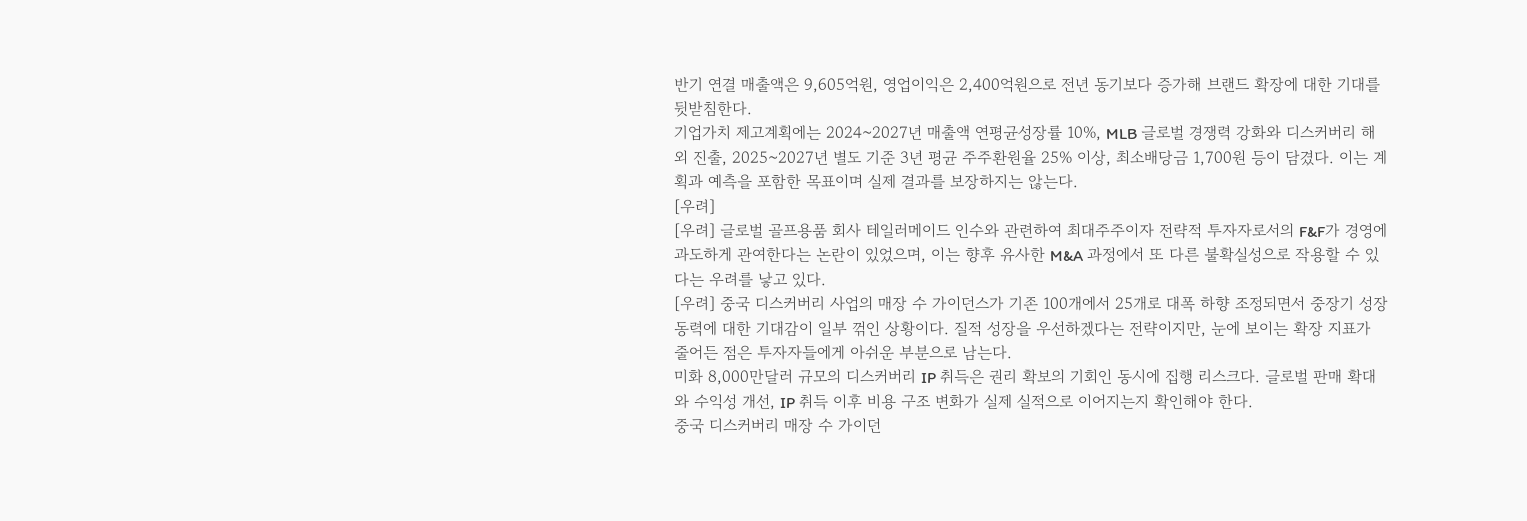반기 연결 매출액은 9,605억원, 영업이익은 2,400억원으로 전년 동기보다 증가해 브랜드 확장에 대한 기대를 뒷받침한다.
기업가치 제고계획에는 2024~2027년 매출액 연평균성장률 10%, MLB 글로벌 경쟁력 강화와 디스커버리 해외 진출, 2025~2027년 별도 기준 3년 평균 주주환원율 25% 이상, 최소배당금 1,700원 등이 담겼다. 이는 계획과 예측을 포함한 목표이며 실제 결과를 보장하지는 않는다.
[우려]
[우려] 글로벌 골프용품 회사 테일러메이드 인수와 관련하여 최대주주이자 전략적 투자자로서의 F&F가 경영에 과도하게 관여한다는 논란이 있었으며, 이는 향후 유사한 M&A 과정에서 또 다른 불확실성으로 작용할 수 있다는 우려를 낳고 있다.
[우려] 중국 디스커버리 사업의 매장 수 가이던스가 기존 100개에서 25개로 대폭 하향 조정되면서 중장기 성장 동력에 대한 기대감이 일부 꺾인 상황이다. 질적 성장을 우선하겠다는 전략이지만, 눈에 보이는 확장 지표가 줄어든 점은 투자자들에게 아쉬운 부분으로 남는다.
미화 8,000만달러 규모의 디스커버리 IP 취득은 권리 확보의 기회인 동시에 집행 리스크다. 글로벌 판매 확대와 수익성 개선, IP 취득 이후 비용 구조 변화가 실제 실적으로 이어지는지 확인해야 한다.
중국 디스커버리 매장 수 가이던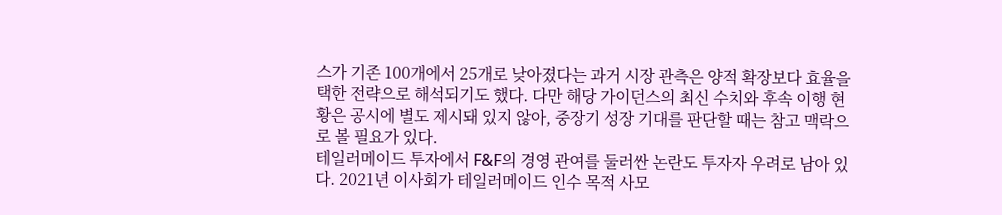스가 기존 100개에서 25개로 낮아졌다는 과거 시장 관측은 양적 확장보다 효율을 택한 전략으로 해석되기도 했다. 다만 해당 가이던스의 최신 수치와 후속 이행 현황은 공시에 별도 제시돼 있지 않아, 중장기 성장 기대를 판단할 때는 참고 맥락으로 볼 필요가 있다.
테일러메이드 투자에서 F&F의 경영 관여를 둘러싼 논란도 투자자 우려로 남아 있다. 2021년 이사회가 테일러메이드 인수 목적 사모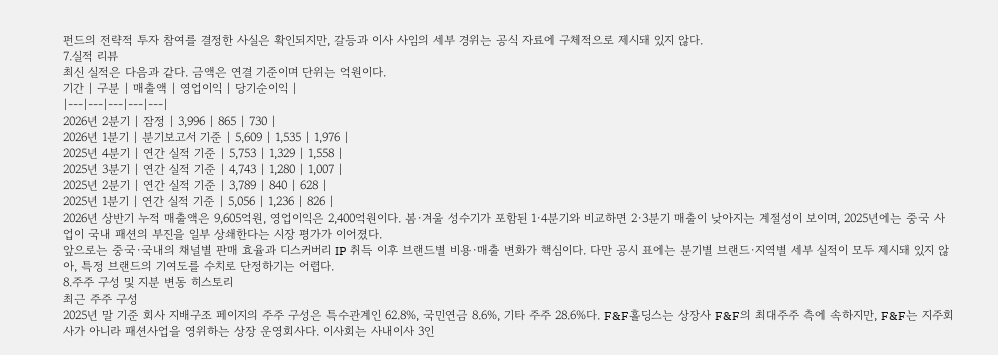펀드의 전략적 투자 참여를 결정한 사실은 확인되지만, 갈등과 이사 사임의 세부 경위는 공식 자료에 구체적으로 제시돼 있지 않다.
7.실적 리뷰
최신 실적은 다음과 같다. 금액은 연결 기준이며 단위는 억원이다.
기간 | 구분 | 매출액 | 영업이익 | 당기순이익 |
|---|---|---|---|---|
2026년 2분기 | 잠정 | 3,996 | 865 | 730 |
2026년 1분기 | 분기보고서 기준 | 5,609 | 1,535 | 1,976 |
2025년 4분기 | 연간 실적 기준 | 5,753 | 1,329 | 1,558 |
2025년 3분기 | 연간 실적 기준 | 4,743 | 1,280 | 1,007 |
2025년 2분기 | 연간 실적 기준 | 3,789 | 840 | 628 |
2025년 1분기 | 연간 실적 기준 | 5,056 | 1,236 | 826 |
2026년 상반기 누적 매출액은 9,605억원, 영업이익은 2,400억원이다. 봄·겨울 성수기가 포함된 1·4분기와 비교하면 2·3분기 매출이 낮아지는 계절성이 보이며, 2025년에는 중국 사업이 국내 패션의 부진을 일부 상쇄한다는 시장 평가가 이어졌다.
앞으로는 중국·국내의 채널별 판매 효율과 디스커버리 IP 취득 이후 브랜드별 비용·매출 변화가 핵심이다. 다만 공시 표에는 분기별 브랜드·지역별 세부 실적이 모두 제시돼 있지 않아, 특정 브랜드의 기여도를 수치로 단정하기는 어렵다.
8.주주 구성 및 지분 변동 히스토리
최근 주주 구성
2025년 말 기준 회사 지배구조 페이지의 주주 구성은 특수관계인 62.8%, 국민연금 8.6%, 기타 주주 28.6%다. F&F홀딩스는 상장사 F&F의 최대주주 측에 속하지만, F&F는 지주회사가 아니라 패션사업을 영위하는 상장 운영회사다. 이사회는 사내이사 3인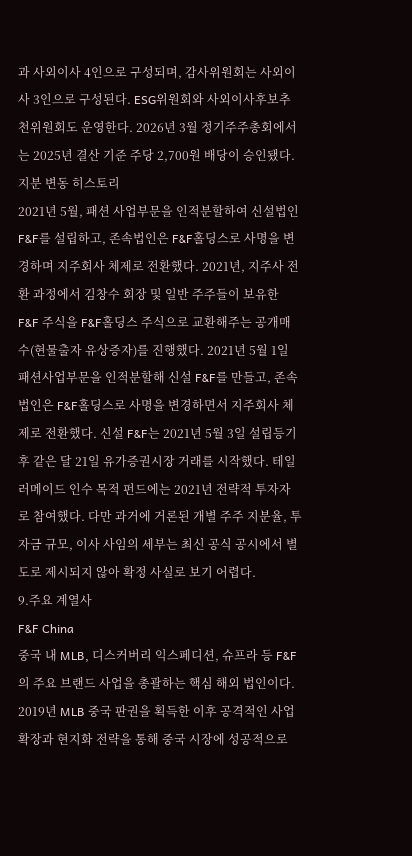과 사외이사 4인으로 구성되며, 감사위원회는 사외이사 3인으로 구성된다. ESG위원회와 사외이사후보추천위원회도 운영한다. 2026년 3월 정기주주총회에서는 2025년 결산 기준 주당 2,700원 배당이 승인됐다.
지분 변동 히스토리
2021년 5월, 패션 사업부문을 인적분할하여 신설법인 F&F를 설립하고, 존속법인은 F&F홀딩스로 사명을 변경하며 지주회사 체제로 전환했다. 2021년, 지주사 전환 과정에서 김창수 회장 및 일반 주주들이 보유한 F&F 주식을 F&F홀딩스 주식으로 교환해주는 공개매수(현물출자 유상증자)를 진행했다. 2021년 5월 1일 패션사업부문을 인적분할해 신설 F&F를 만들고, 존속법인은 F&F홀딩스로 사명을 변경하면서 지주회사 체제로 전환했다. 신설 F&F는 2021년 5월 3일 설립등기 후 같은 달 21일 유가증권시장 거래를 시작했다. 테일러메이드 인수 목적 펀드에는 2021년 전략적 투자자로 참여했다. 다만 과거에 거론된 개별 주주 지분율, 투자금 규모, 이사 사임의 세부는 최신 공식 공시에서 별도로 제시되지 않아 확정 사실로 보기 어렵다.
9.주요 계열사
F&F China
중국 내 MLB, 디스커버리 익스페디션, 슈프라 등 F&F의 주요 브랜드 사업을 총괄하는 핵심 해외 법인이다.
2019년 MLB 중국 판권을 획득한 이후 공격적인 사업 확장과 현지화 전략을 통해 중국 시장에 성공적으로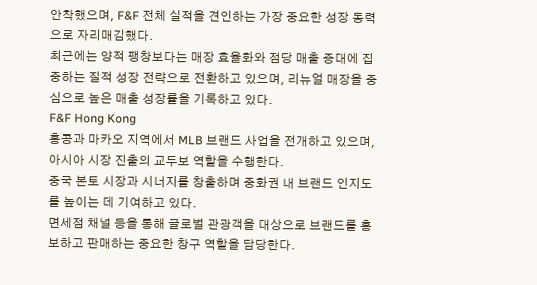안착했으며, F&F 전체 실적을 견인하는 가장 중요한 성장 동력으로 자리매김했다.
최근에는 양적 팽창보다는 매장 효율화와 점당 매출 증대에 집중하는 질적 성장 전략으로 전환하고 있으며, 리뉴얼 매장을 중심으로 높은 매출 성장률을 기록하고 있다.
F&F Hong Kong
홍콩과 마카오 지역에서 MLB 브랜드 사업을 전개하고 있으며, 아시아 시장 진출의 교두보 역할을 수행한다.
중국 본토 시장과 시너지를 창출하며 중화권 내 브랜드 인지도를 높이는 데 기여하고 있다.
면세점 채널 등을 통해 글로벌 관광객을 대상으로 브랜드를 홍보하고 판매하는 중요한 창구 역할을 담당한다.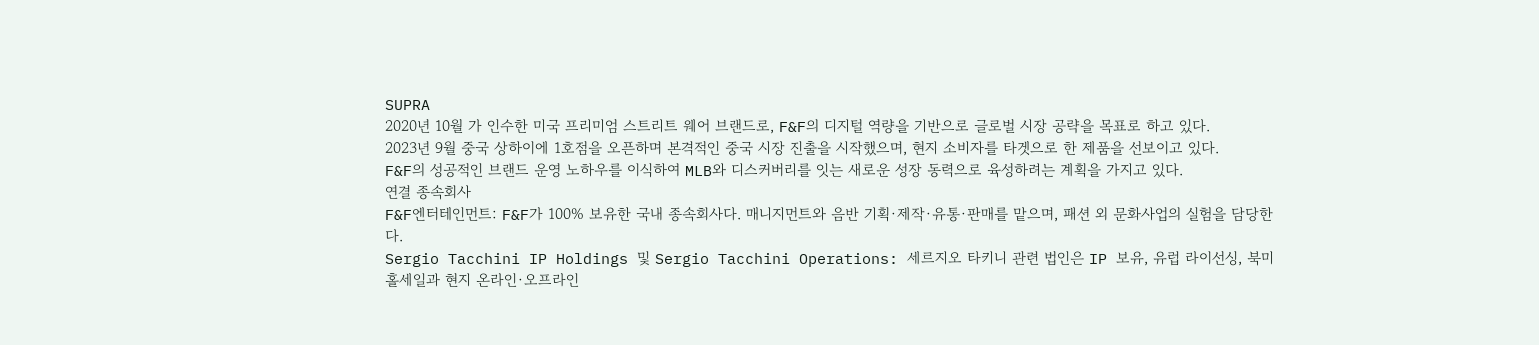SUPRA
2020년 10월 가 인수한 미국 프리미엄 스트리트 웨어 브랜드로, F&F의 디지털 역량을 기반으로 글로벌 시장 공략을 목표로 하고 있다.
2023년 9월 중국 상하이에 1호점을 오픈하며 본격적인 중국 시장 진출을 시작했으며, 현지 소비자를 타겟으로 한 제품을 선보이고 있다.
F&F의 성공적인 브랜드 운영 노하우를 이식하여 MLB와 디스커버리를 잇는 새로운 성장 동력으로 육성하려는 계획을 가지고 있다.
연결 종속회사
F&F엔터테인먼트: F&F가 100% 보유한 국내 종속회사다. 매니지먼트와 음반 기획·제작·유통·판매를 맡으며, 패션 외 문화사업의 실험을 담당한다.
Sergio Tacchini IP Holdings 및 Sergio Tacchini Operations: 세르지오 타키니 관련 법인은 IP 보유, 유럽 라이선싱, 북미 홀세일과 현지 온라인·오프라인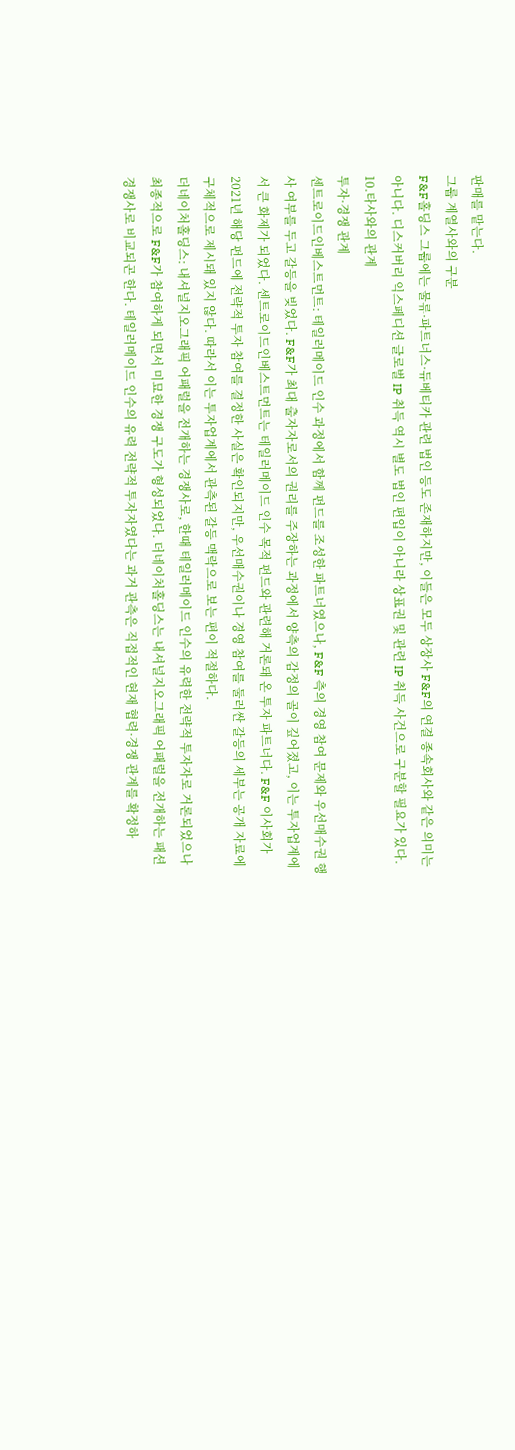판매를 맡는다.
그룹 계열사와의 구분
F&F홀딩스 그룹에는 물류·파트너스·듀베티카 관련 법인 등도 존재하지만, 이들은 모두 상장사 F&F의 연결 종속회사와 같은 의미는 아니다. 디스커버리 익스페디션 글로벌 IP 취득 역시 별도 법인 편입이 아니라 상표권 및 관련 IP 취득 사건으로 구분할 필요가 있다.
10.타사와의 관계
투자·경쟁 관계
센트로이드인베스트먼트: 테일러메이드 인수 과정에서 함께 펀드를 조성한 파트너였으나, F&F 측의 경영 참여 문제와 우선매수권 행사 여부를 두고 갈등을 빚었다. F&F가 최대 출자자로서의 권리를 주장하는 과정에서 양측의 감정의 골이 깊어졌고, 이는 투자업계에서 큰 화제가 되었다. 센트로이드인베스트먼트는 테일러메이드 인수 목적 펀드와 관련해 거론돼 온 투자 파트너다. F&F 이사회가 2021년 해당 펀드에 전략적 투자 참여를 결정한 사실은 확인되지만, 우선매수권이나 경영 참여를 둘러싼 갈등의 세부는 공개 자료에 구체적으로 제시돼 있지 않다. 따라서 이는 투자업계에서 관측된 갈등 맥락으로 보는 편이 적절하다.
더네이처홀딩스: 내셔널지오그래픽 어패럴을 전개하는 경쟁사로, 한때 테일러메이드 인수의 유력한 전략적 투자자로 거론되었으나 최종적으로 F&F가 참여하게 되면서 미묘한 경쟁 구도가 형성되었다. 더네이처홀딩스는 내셔널지오그래픽 어패럴을 전개하는 패션 경쟁사로 비교되곤 한다. 테일러메이드 인수의 유력 전략적 투자자였다는 과거 관측은 직접적인 현재 협력·경쟁 관계를 확정하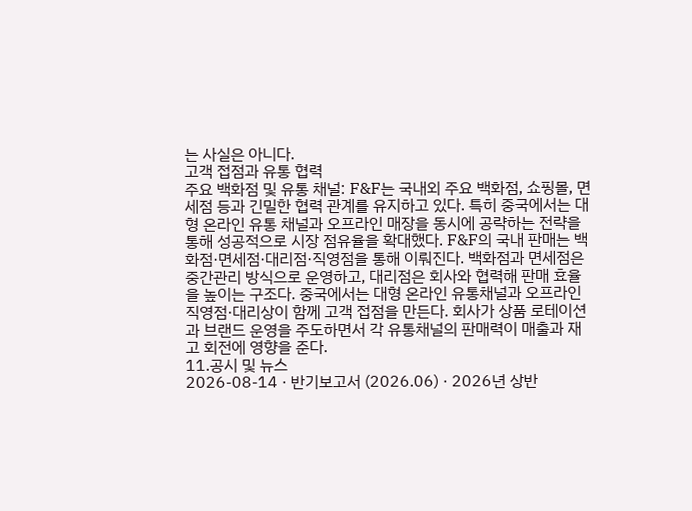는 사실은 아니다.
고객 접점과 유통 협력
주요 백화점 및 유통 채널: F&F는 국내외 주요 백화점, 쇼핑몰, 면세점 등과 긴밀한 협력 관계를 유지하고 있다. 특히 중국에서는 대형 온라인 유통 채널과 오프라인 매장을 동시에 공략하는 전략을 통해 성공적으로 시장 점유율을 확대했다. F&F의 국내 판매는 백화점·면세점·대리점·직영점을 통해 이뤄진다. 백화점과 면세점은 중간관리 방식으로 운영하고, 대리점은 회사와 협력해 판매 효율을 높이는 구조다. 중국에서는 대형 온라인 유통채널과 오프라인 직영점·대리상이 함께 고객 접점을 만든다. 회사가 상품 로테이션과 브랜드 운영을 주도하면서 각 유통채널의 판매력이 매출과 재고 회전에 영향을 준다.
11.공시 및 뉴스
2026-08-14 · 반기보고서 (2026.06) · 2026년 상반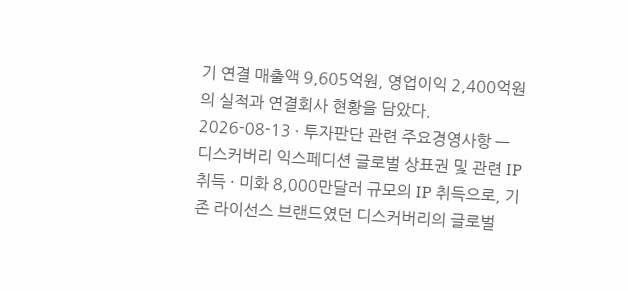기 연결 매출액 9,605억원, 영업이익 2,400억원의 실적과 연결회사 현황을 담았다.
2026-08-13 · 투자판단 관련 주요경영사항 — 디스커버리 익스페디션 글로벌 상표권 및 관련 IP 취득 · 미화 8,000만달러 규모의 IP 취득으로, 기존 라이선스 브랜드였던 디스커버리의 글로벌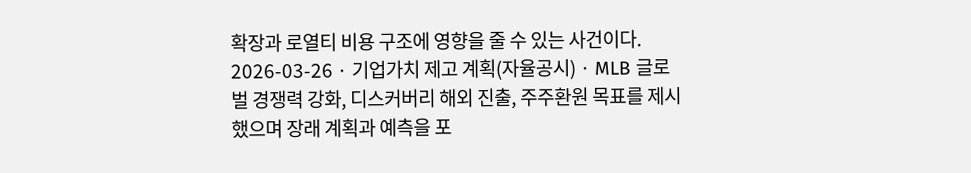확장과 로열티 비용 구조에 영향을 줄 수 있는 사건이다.
2026-03-26 · 기업가치 제고 계획(자율공시) · MLB 글로벌 경쟁력 강화, 디스커버리 해외 진출, 주주환원 목표를 제시했으며 장래 계획과 예측을 포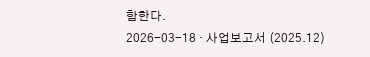함한다.
2026-03-18 · 사업보고서 (2025.12)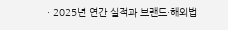· 2025년 연간 실적과 브랜드·해외법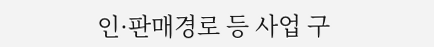인·판매경로 등 사업 구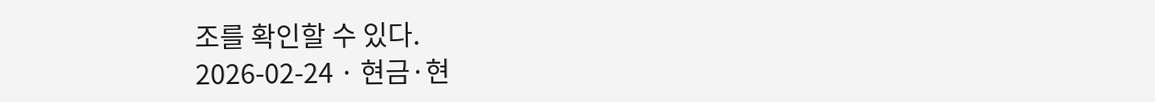조를 확인할 수 있다.
2026-02-24 · 현금·현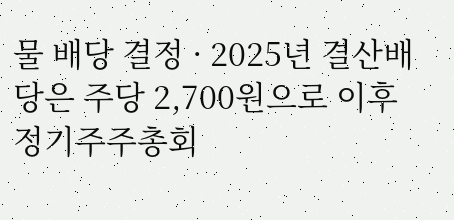물 배당 결정 · 2025년 결산배당은 주당 2,700원으로 이후 정기주주총회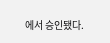에서 승인됐다.